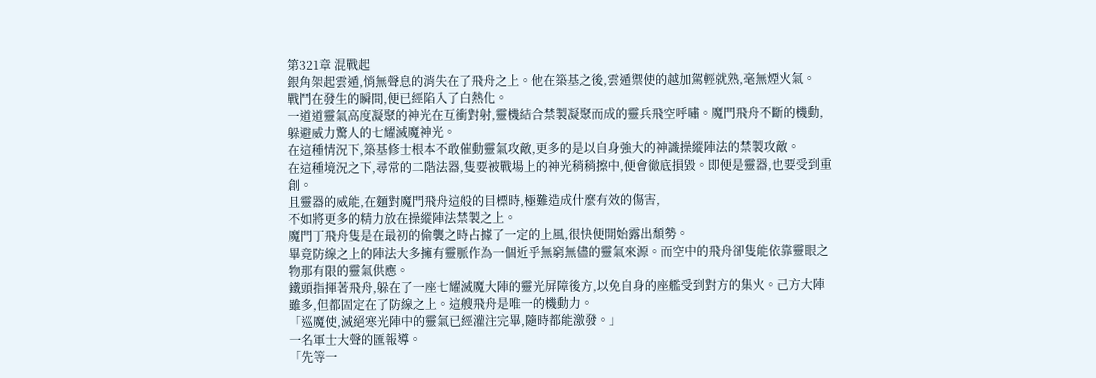第321章 混戰起
銀角架起雲遁,悄無聲息的消失在了飛舟之上。他在築基之後,雲遁禦使的越加駕輕就熟,毫無煙火氣。
戰鬥在發生的瞬間,便已經陷入了白熱化。
一道道靈氣高度凝聚的神光在互衝對射,靈機結合禁製凝聚而成的靈兵飛空呼嘯。魔門飛舟不斷的機動,躲避威力驚人的七耀滅魔神光。
在這種情況下,築基修士根本不敢催動靈氣攻敵,更多的是以自身強大的神識操縱陣法的禁製攻敵。
在這種境況之下,尋常的二階法器,隻要被戰場上的神光稍稍擦中,便會徹底損毀。即便是靈器,也要受到重創。
且靈器的威能,在麵對魔門飛舟這般的目標時,極難造成什麼有效的傷害,
不如將更多的精力放在操縱陣法禁製之上。
魔門丁飛舟隻是在最初的偷襲之時占據了一定的上風,很快便開始露出頹勢。
畢竟防線之上的陣法大多擁有靈脈作為一個近乎無窮無儘的靈氣來源。而空中的飛舟卻隻能依靠靈眼之物那有限的靈氣供應。
鐵頭指揮著飛舟,躲在了一座七耀滅魔大陣的靈光屏障後方,以免自身的座艦受到對方的集火。己方大陣雖多,但都固定在了防線之上。這艘飛舟是唯一的機動力。
「巡魔使,滅絕寒光陣中的靈氣已經灌注完畢,隨時都能激發。」
一名軍士大聲的匯報導。
「先等一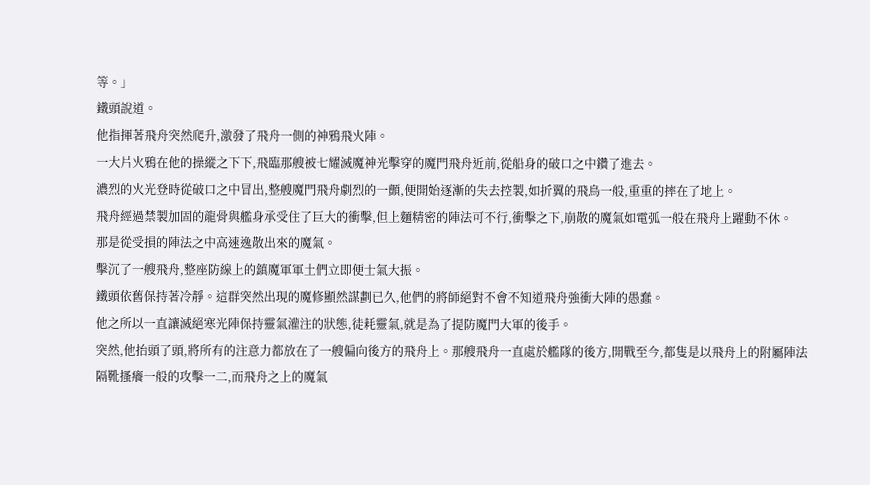等。」
鐵頭說道。
他指揮著飛舟突然爬升,激發了飛舟一側的神鴉飛火陣。
一大片火鴉在他的操縱之下下,飛臨那艘被七耀滅魔神光擊穿的魔門飛舟近前,從船身的破口之中鑽了進去。
濃烈的火光登時從破口之中冒出,整艘魔門飛舟劇烈的一顫,便開始逐漸的失去控製,如折翼的飛鳥一般,重重的摔在了地上。
飛舟經過禁製加固的龍骨與艦身承受住了巨大的衝擊,但上麵精密的陣法可不行,衝擊之下,崩散的魔氣如電弧一般在飛舟上躍動不休。
那是從受損的陣法之中高速逸散出來的魔氣。
擊沉了一艘飛舟,整座防線上的鎮魔軍軍土們立即便士氣大振。
鐵頭依舊保持著冷靜。這群突然出現的魔修顯然謀劃已久,他們的將師絕對不會不知道飛舟強衝大陣的愚蠢。
他之所以一直讓滅絕寒光陣保持靈氣灌注的狀態,徒耗靈氣,就是為了提防魔門大軍的後手。
突然,他抬頭了頭,將所有的注意力都放在了一艘偏向後方的飛舟上。那艘飛舟一直處於艦隊的後方,開戰至今,都隻是以飛舟上的附屬陣法隔靴搔癢一般的攻擊一二,而飛舟之上的魔氣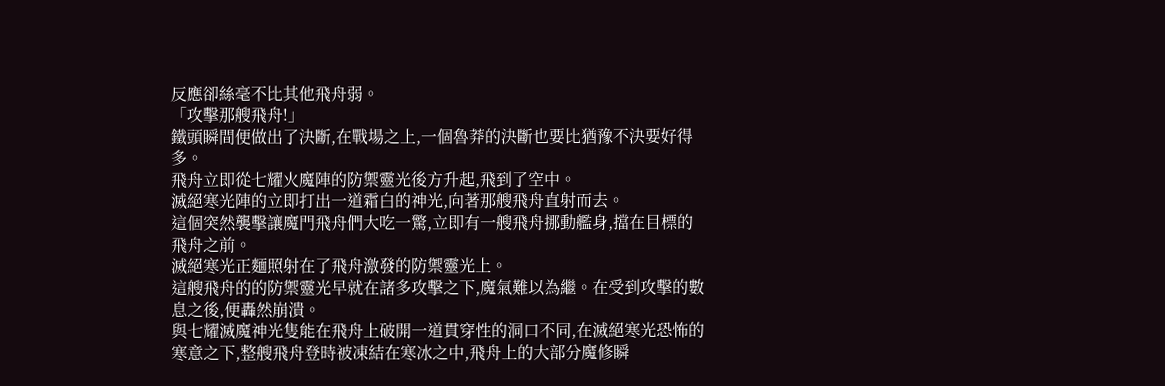反應卻絲毫不比其他飛舟弱。
「攻擊那艘飛舟!」
鐵頭瞬間便做出了決斷,在戰場之上,一個魯莽的決斷也要比猶豫不決要好得多。
飛舟立即從七耀火魔陣的防禦靈光後方升起,飛到了空中。
滅絕寒光陣的立即打出一道霜白的神光,向著那艘飛舟直射而去。
這個突然襲擊讓魔門飛舟們大吃一驚,立即有一艘飛舟挪動艦身,擋在目標的飛舟之前。
滅絕寒光正麵照射在了飛舟激發的防禦靈光上。
這艘飛舟的的防禦靈光早就在諸多攻擊之下,魔氣難以為繼。在受到攻擊的數息之後,便轟然崩潰。
與七耀滅魔神光隻能在飛舟上破開一道貫穿性的洞口不同,在滅絕寒光恐怖的寒意之下,整艘飛舟登時被凍結在寒冰之中,飛舟上的大部分魔修瞬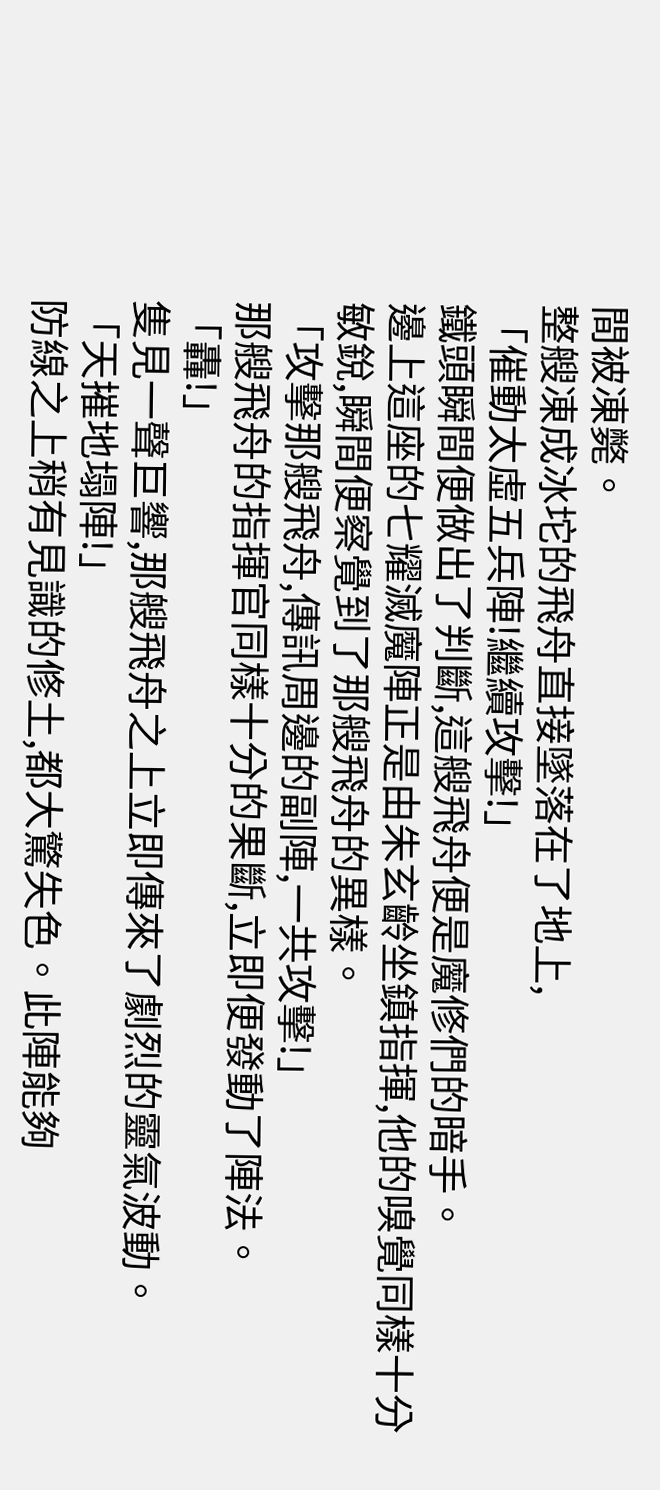間被凍斃。
整艘凍成冰坨的飛舟直接墜落在了地上,
「催動太虛五兵陣!繼續攻擊!」
鐵頭瞬間便做出了判斷,這艘飛舟便是魔修們的暗手。
邊上這座的七耀滅魔陣正是由朱玄齡坐鎮指揮,他的嗅覺同樣十分敏銳,瞬間便察覺到了那艘飛舟的異樣。
「攻擊那艘飛舟,傳訊周邊的副陣,一共攻擊!」
那艘飛舟的指揮官同樣十分的果斷,立即便發動了陣法。
「轟!」
隻見一聲巨響,那艘飛舟之上立即傳來了劇烈的靈氣波動。
「天摧地塌陣!」
防線之上稍有見識的修土,都大驚失色。此陣能夠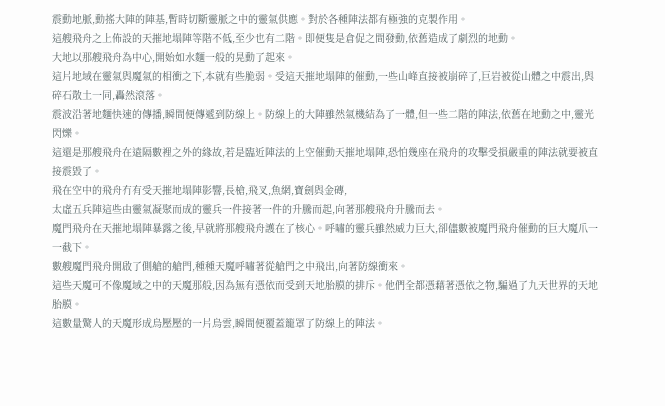震動地脈,動搖大陣的陣基,暫時切斷靈脈之中的靈氣供應。對於各種陣法都有極強的克製作用。
這艘飛舟之上佈設的天摧地塌陣等階不低,至少也有二階。即便隻是倉促之間發動,依舊造成了劇烈的地動。
大地以那艘飛舟為中心,開始如水麵一般的晃動了起來。
這片地域在靈氣與魔氣的相衝之下,本就有些脆弱。受這天摧地塌陣的催動,一些山峰直接被崩碎了,巨岩被從山體之中震出,與碎石散土一同,轟然滾落。
震波沿著地麵快速的傳播,瞬間便傳遞到防線上。防線上的大陣雖然氣機結為了一體,但一些二階的陣法,依舊在地動之中,靈光閃爍。
這還是那艘飛舟在遠隔數裡之外的緣故,若是臨近陣法的上空催動天摧地塌陣,恐怕幾座在飛舟的攻擊受損嚴重的陣法就要被直接震毀了。
飛在空中的飛舟冇有受天摧地塌陣影響,長槍,飛叉,魚網,寶劍與金磚,
太虛五兵陣這些由靈氣凝聚而成的靈兵一件接著一件的升騰而起,向著那艘飛舟升騰而去。
魔門飛舟在天摧地塌陣暴露之後,早就將那艘飛舟護在了核心。呼嘯的靈兵雖然威力巨大,卻儘數被魔門飛舟催動的巨大魔爪一一截下。
數艘魔門飛舟開啟了側艙的艙門,種種天魔呼嘯著從艙門之中飛出,向著防線衝來。
這些天魔可不像魔域之中的天魔那般,因為無有憑依而受到天地胎膜的排斥。他們全都憑藉著憑依之物,騙過了九天世界的天地胎膜。
這數量驚人的天魔形成烏壓壓的一片烏雲,瞬間便覆蓋籠罩了防線上的陣法。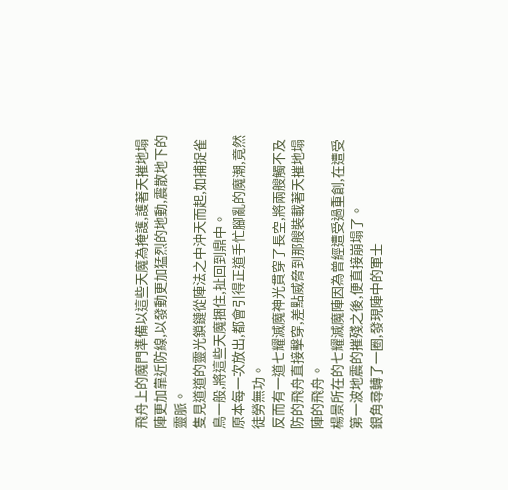飛舟上的魔門準備以這些天魔為掩護,護著天摧地塌陣更加靠近防線,以發動更加猛烈的地動,震散地下的靈脈。
隻見道道的靈光鎖鏈從陣法之中沖天而起,如捕捉雀鳥一般,將這些天魔捆住,扯回到鼎中。
原本每一次放出,都會引得正道手忙腳亂的魔潮,竟然徒勞無功。
反而有一道七耀滅魔神光貫穿了長空,將兩艘觸不及防的飛舟直接擊穿,差點威脅到那艘裝載著天摧地塌陣的飛舟。
楊景所在的七耀滅魔陣因為曾經遭受過重創,在遭受第一波地震的摧殘之後,便直接崩塌了。
銀角尋轉了一圈,發現陣中的軍士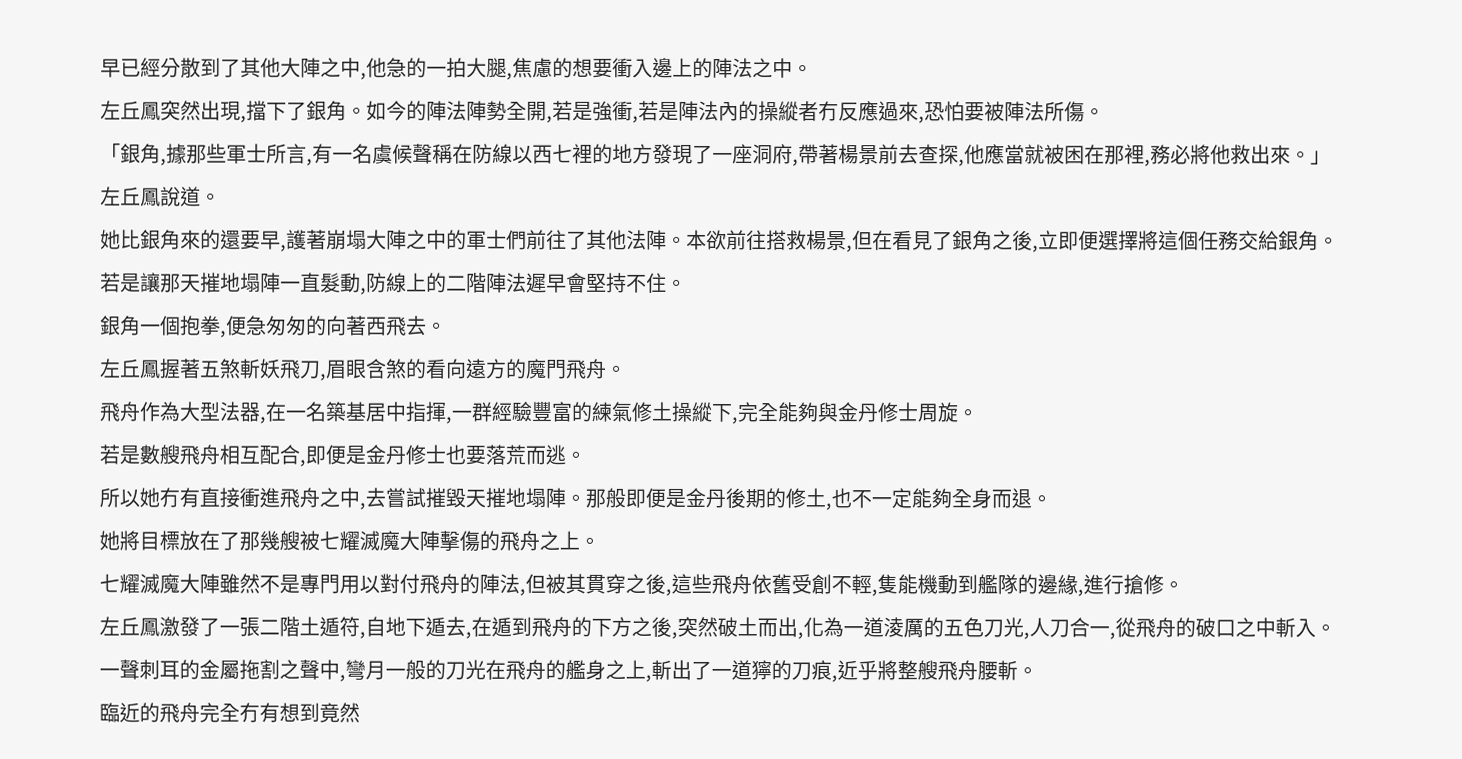早已經分散到了其他大陣之中,他急的一拍大腿,焦慮的想要衝入邊上的陣法之中。
左丘鳳突然出現,擋下了銀角。如今的陣法陣勢全開,若是強衝,若是陣法內的操縱者冇反應過來,恐怕要被陣法所傷。
「銀角,據那些軍士所言,有一名虞候聲稱在防線以西七裡的地方發現了一座洞府,帶著楊景前去查探,他應當就被困在那裡,務必將他救出來。」
左丘鳳說道。
她比銀角來的還要早,護著崩塌大陣之中的軍士們前往了其他法陣。本欲前往搭救楊景,但在看見了銀角之後,立即便選擇將這個任務交給銀角。
若是讓那天摧地塌陣一直髮動,防線上的二階陣法遲早會堅持不住。
銀角一個抱拳,便急匆匆的向著西飛去。
左丘鳳握著五煞斬妖飛刀,眉眼含煞的看向遠方的魔門飛舟。
飛舟作為大型法器,在一名築基居中指揮,一群經驗豐富的練氣修土操縱下,完全能夠與金丹修士周旋。
若是數艘飛舟相互配合,即便是金丹修士也要落荒而逃。
所以她冇有直接衝進飛舟之中,去嘗試摧毀天摧地塌陣。那般即便是金丹後期的修土,也不一定能夠全身而退。
她將目標放在了那幾艘被七耀滅魔大陣擊傷的飛舟之上。
七耀滅魔大陣雖然不是專門用以對付飛舟的陣法,但被其貫穿之後,這些飛舟依舊受創不輕,隻能機動到艦隊的邊緣,進行搶修。
左丘鳳激發了一張二階土遁符,自地下遁去,在遁到飛舟的下方之後,突然破土而出,化為一道淩厲的五色刀光,人刀合一,從飛舟的破口之中斬入。
一聲刺耳的金屬拖割之聲中,彎月一般的刀光在飛舟的艦身之上,斬出了一道獰的刀痕,近乎將整艘飛舟腰斬。
臨近的飛舟完全冇有想到竟然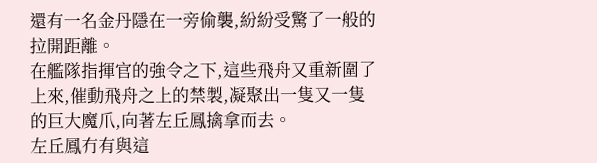還有一名金丹隱在一旁偷襲,紛紛受驚了一般的拉開距離。
在艦隊指揮官的強令之下,這些飛舟又重新圍了上來,催動飛舟之上的禁製,凝聚出一隻又一隻的巨大魔爪,向著左丘鳳擒拿而去。
左丘鳳冇有與這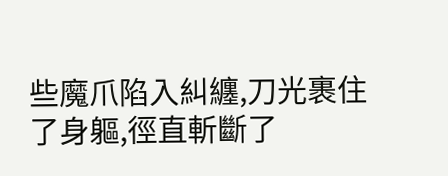些魔爪陷入糾纏,刀光裹住了身軀,徑直斬斷了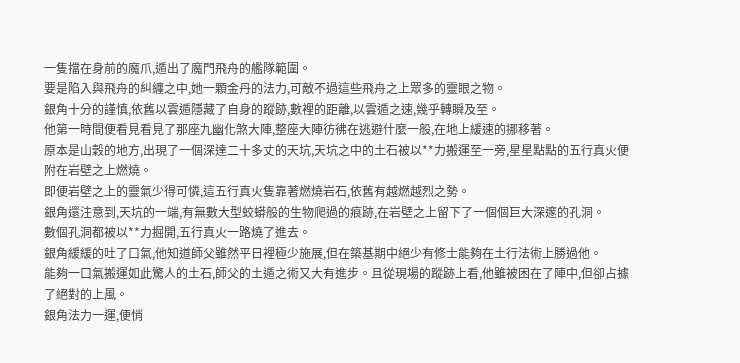一隻擋在身前的魔爪,遁出了魔門飛舟的艦隊範圍。
要是陷入與飛舟的糾纏之中,她一顆金丹的法力,可敵不過這些飛舟之上眾多的靈眼之物。
銀角十分的謹慎,依舊以雲遁隱藏了自身的蹤跡,數裡的距離,以雲遁之速,幾乎轉瞬及至。
他第一時間便看見看見了那座九幽化煞大陣,整座大陣彷彿在逃避什麼一般,在地上緩速的挪移著。
原本是山穀的地方,出現了一個深達二十多丈的天坑,天坑之中的土石被以**力搬運至一旁,星星點點的五行真火便附在岩壁之上燃燒。
即便岩壁之上的靈氣少得可憐,這五行真火隻靠著燃燒岩石,依舊有越燃越烈之勢。
銀角還注意到,天坑的一端,有無數大型蛟蟒般的生物爬過的痕跡,在岩壁之上留下了一個個巨大深邃的孔洞。
數個孔洞都被以**力掘開,五行真火一路燒了進去。
銀角緩緩的吐了口氣,他知道師父雖然平日裡極少施展,但在築基期中絕少有修士能夠在土行法術上勝過他。
能夠一口氣搬運如此驚人的土石,師父的土遁之術又大有進步。且從現場的蹤跡上看,他雖被困在了陣中,但卻占據了絕對的上風。
銀角法力一運,便悄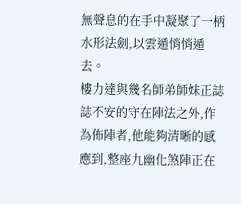無聲息的在手中凝聚了一柄水形法劍,以雲遁悄悄遁去。
樓力達與幾名師弟師妹正誌誌不安的守在陣法之外,作為佈陣者,他能夠清晰的感應到,整座九幽化煞陣正在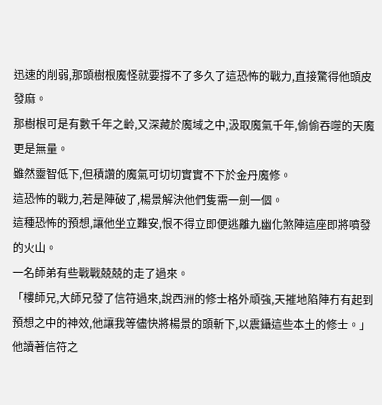迅速的削弱,那頭樹根魔怪就要撐不了多久了這恐怖的戰力,直接驚得他頭皮發麻。
那樹根可是有數千年之齡,又深藏於魔域之中,汲取魔氣千年,偷偷吞噬的天魔更是無量。
雖然靈智低下,但積讚的魔氣可切切實實不下於金丹魔修。
這恐怖的戰力,若是陣破了,楊景解決他們隻需一劍一個。
這種恐怖的預想,讓他坐立難安,恨不得立即便逃離九幽化煞陣這座即將噴發的火山。
一名師弟有些戰戰兢兢的走了過來。
「樓師兄,大師兄發了信符過來,說西洲的修士格外頑強,天摧地陷陣冇有起到預想之中的神效,他讓我等儘快將楊景的頭斬下,以震鑷這些本土的修士。」
他讀著信符之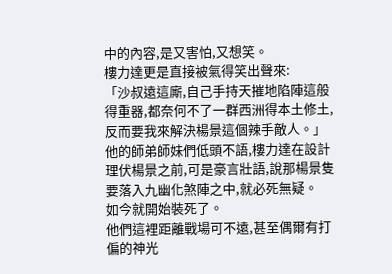中的內容,是又害怕,又想笑。
樓力達更是直接被氣得笑出聲來:
「沙叔遠這廝,自己手持天摧地陷陣這般得重器,都奈何不了一群西洲得本土修土,反而要我來解決楊景這個辣手敵人。」
他的師弟師妹們低頭不語,樓力達在設計理伏楊景之前,可是豪言壯語,說那楊景隻要落入九幽化煞陣之中,就必死無疑。
如今就開始裝死了。
他們這裡距離戰場可不遠,甚至偶爾有打偏的神光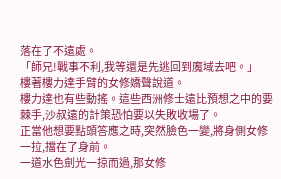落在了不遠處。
「師兄!戰事不利,我等還是先逃回到魔域去吧。」
樓著樓力達手臂的女修嬌聲說道。
樓力達也有些動搖。這些西洲修士遠比預想之中的要棘手,沙叔遠的計策恐怕要以失敗收場了。
正當他想要點頭答應之時,突然臉色一變,將身側女修一拉,擋在了身前。
一道水色劍光一掠而過,那女修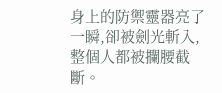身上的防禦靈器亮了一瞬,卻被劍光斬入,
整個人都被攔腰截斷。